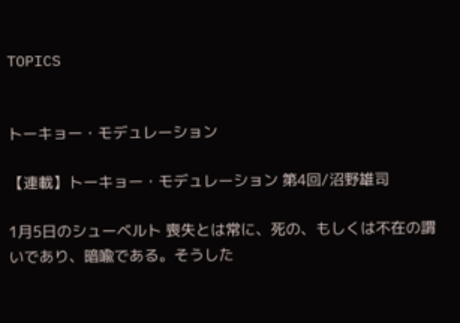TOPICS


トーキョー・モデュレーション

【連載】トーキョー・モデュレーション 第4回/沼野雄司

1月5日のシューベルト 喪失とは常に、死の、もしくは不在の謂いであり、暗喩である。そうした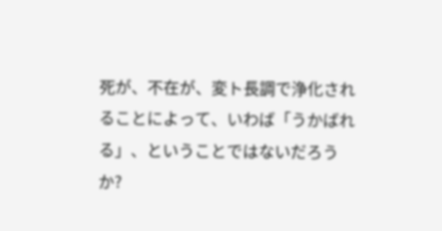死が、不在が、変ト長調で浄化されることによって、いわば「うかばれる」、ということではないだろうか?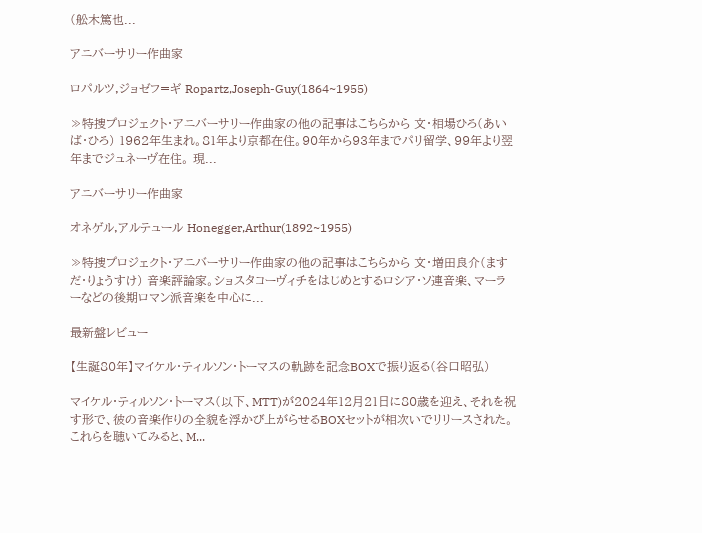(舩木篤也...

アニバーサリー作曲家

ロパルツ,ジョゼフ=ギ Ropartz,Joseph-Guy(1864~1955)

≫特捜プロジェクト・アニバーサリー作曲家の他の記事はこちらから 文・相場ひろ(あいば・ひろ) 1962年生まれ。81年より京都在住。90年から93年までパリ留学、99年より翌年までジュネーヴ在住。 現...

アニバーサリー作曲家

オネゲル,アルテュール Honegger,Arthur(1892~1955)

≫特捜プロジェクト・アニバーサリー作曲家の他の記事はこちらから 文・増田良介(ますだ・りょうすけ) 音楽評論家。ショスタコーヴィチをはじめとするロシア・ソ連音楽、マーラーなどの後期ロマン派音楽を中心に...

最新盤レビュー

【生誕80年】マイケル・ティルソン・トーマスの軌跡を記念BOXで振り返る(谷口昭弘)

マイケル・ティルソン・トーマス(以下、MTT)が2024年12月21日に80歳を迎え、それを祝す形で、彼の音楽作りの全貌を浮かび上がらせるBOXセットが相次いでリリースされた。これらを聴いてみると、M...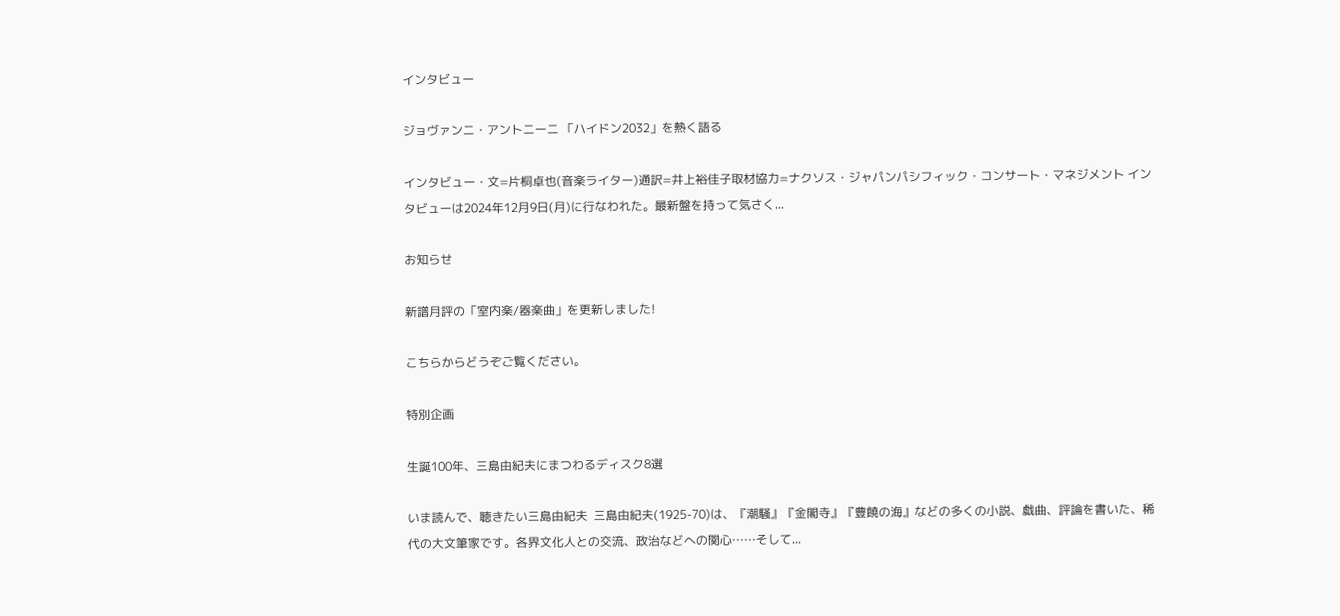インタビュー

ジョヴァンニ・アントニーニ 「ハイドン2032」を熱く語る

インタビュー・文=片桐卓也(音楽ライター)通訳=井上裕佳子取材協力=ナクソス・ジャパンパシフィック・コンサート・マネジメント インタビューは2024年12月9日(月)に行なわれた。最新盤を持って気さく...

お知らせ

新譜月評の「室内楽/器楽曲」を更新しました!

こちらからどうぞご覧ください。

特別企画

生誕100年、三島由紀夫にまつわるディスク8選

いま読んで、聴きたい三島由紀夫  三島由紀夫(1925-70)は、『潮騒』『金閣寺』『豊饒の海』などの多くの小説、戯曲、評論を書いた、稀代の大文筆家です。各界文化人との交流、政治などへの関心……そして...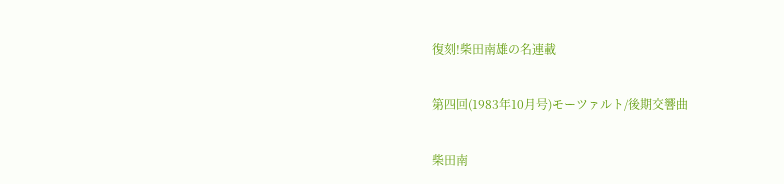復刻!柴田南雄の名連載

第四回(1983年10月号)モーツァルト/後期交響曲

柴田南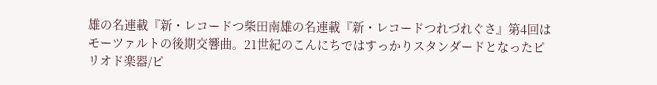雄の名連載『新・レコードつ柴田南雄の名連載『新・レコードつれづれぐさ』第4回はモーツァルトの後期交響曲。21世紀のこんにちではすっかりスタンダードとなったピリオド楽器/ピ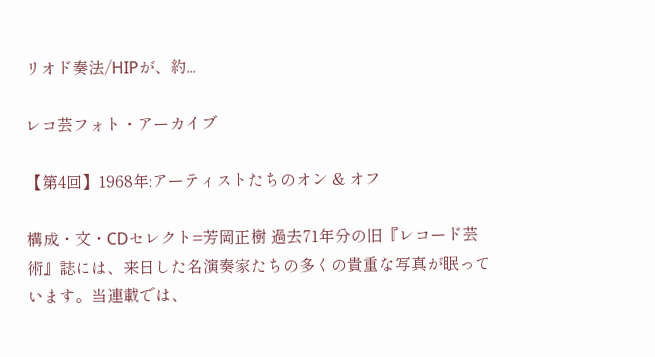リオド奏法/HIPが、約...

レコ芸フォト・アーカイブ

【第4回】1968年:アーティストたちのオン & オフ

構成・文・CDセレクト=芳岡正樹 過去71年分の旧『レコード芸術』誌には、来日した名演奏家たちの多くの貴重な写真が眠っています。当連載では、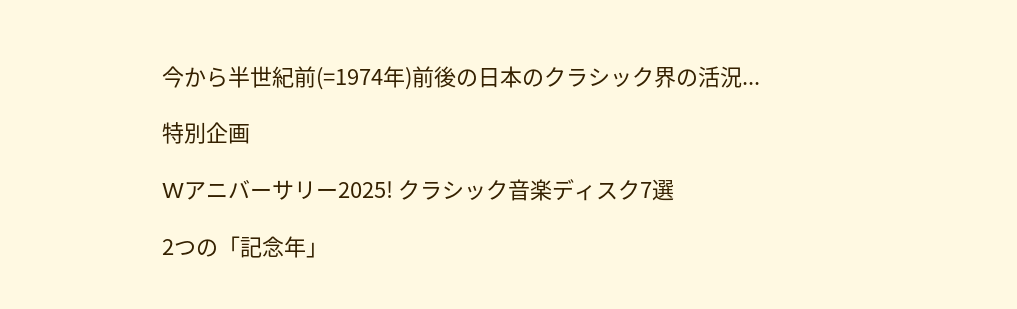今から半世紀前(=1974年)前後の日本のクラシック界の活況...

特別企画

Wアニバーサリー2025! クラシック音楽ディスク7選

2つの「記念年」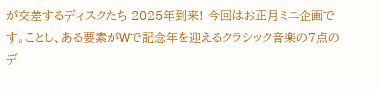が交差するディスクたち 2025年到来! 今回はお正月ミニ企画です。ことし、ある要素がWで記念年を迎えるクラシック音楽の7点のデ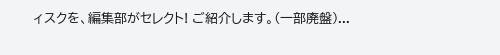ィスクを、編集部がセレクト! ご紹介します。(一部廃盤)...